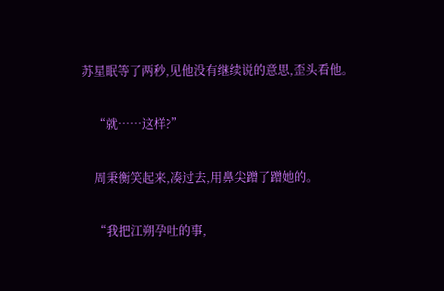苏星眠等了两秒,见他没有继续说的意思,歪头看他。

    “就……这样?”

    周秉衡笑起来,凑过去,用鼻尖蹭了蹭她的。

    “我把江朔孕吐的事,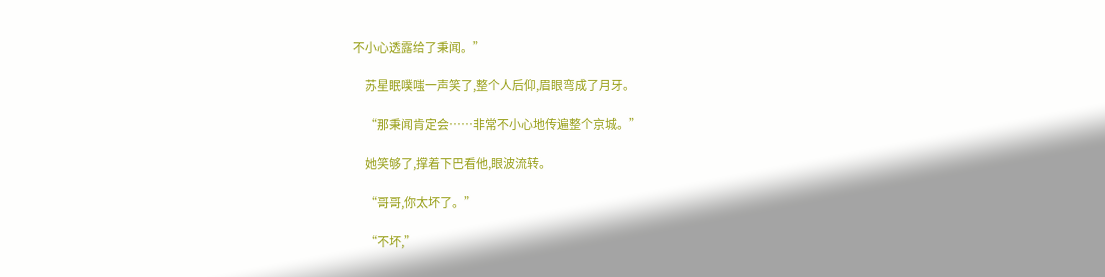不小心透露给了秉闻。”

    苏星眠噗嗤一声笑了,整个人后仰,眉眼弯成了月牙。

    “那秉闻肯定会……非常不小心地传遍整个京城。”

    她笑够了,撑着下巴看他,眼波流转。

    “哥哥,你太坏了。”

    “不坏,”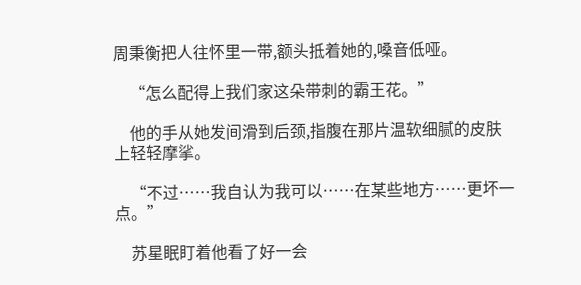周秉衡把人往怀里一带,额头抵着她的,嗓音低哑。

    “怎么配得上我们家这朵带刺的霸王花。”

    他的手从她发间滑到后颈,指腹在那片温软细腻的皮肤上轻轻摩挲。

    “不过……我自认为我可以……在某些地方……更坏一点。”

    苏星眠盯着他看了好一会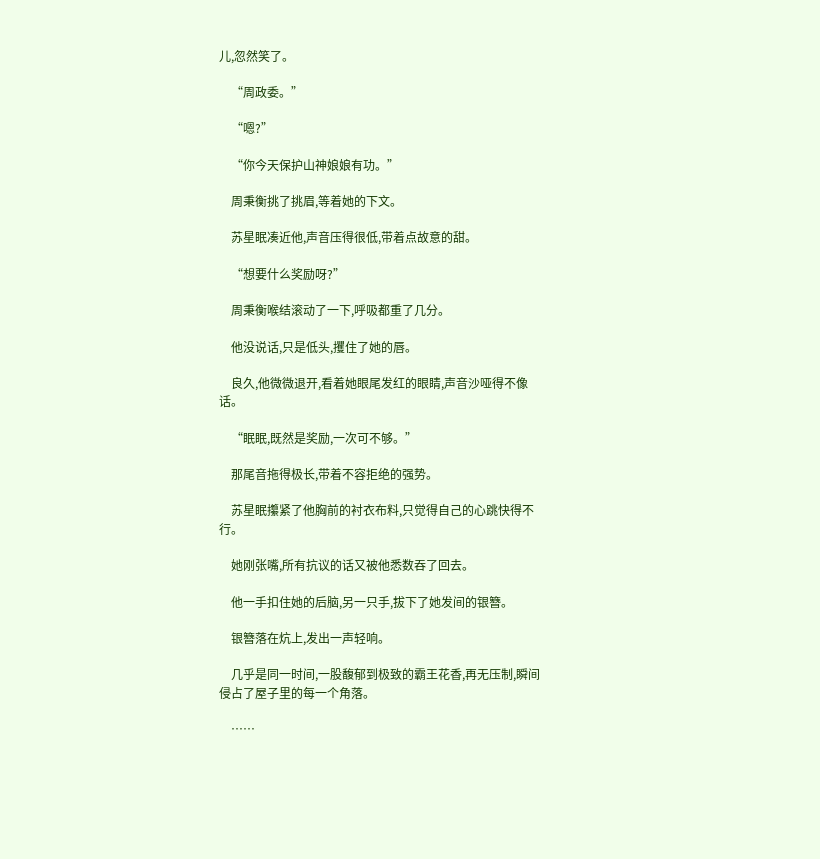儿,忽然笑了。

    “周政委。”

    “嗯?”

    “你今天保护山神娘娘有功。”

    周秉衡挑了挑眉,等着她的下文。

    苏星眠凑近他,声音压得很低,带着点故意的甜。

    “想要什么奖励呀?”

    周秉衡喉结滚动了一下,呼吸都重了几分。

    他没说话,只是低头,攫住了她的唇。

    良久,他微微退开,看着她眼尾发红的眼睛,声音沙哑得不像话。

    “眠眠,既然是奖励,一次可不够。”

    那尾音拖得极长,带着不容拒绝的强势。

    苏星眠攥紧了他胸前的衬衣布料,只觉得自己的心跳快得不行。

    她刚张嘴,所有抗议的话又被他悉数吞了回去。

    他一手扣住她的后脑,另一只手,拔下了她发间的银簪。

    银簪落在炕上,发出一声轻响。

    几乎是同一时间,一股馥郁到极致的霸王花香,再无压制,瞬间侵占了屋子里的每一个角落。

    ……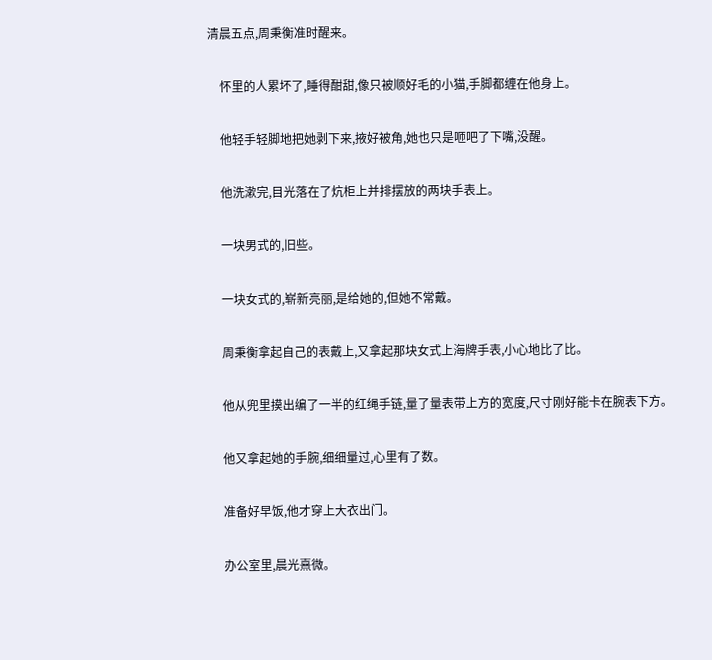清晨五点,周秉衡准时醒来。

    怀里的人累坏了,睡得酣甜,像只被顺好毛的小猫,手脚都缠在他身上。

    他轻手轻脚地把她剥下来,掖好被角,她也只是咂吧了下嘴,没醒。

    他洗漱完,目光落在了炕柜上并排摆放的两块手表上。

    一块男式的,旧些。

    一块女式的,崭新亮丽,是给她的,但她不常戴。

    周秉衡拿起自己的表戴上,又拿起那块女式上海牌手表,小心地比了比。

    他从兜里摸出编了一半的红绳手链,量了量表带上方的宽度,尺寸刚好能卡在腕表下方。

    他又拿起她的手腕,细细量过,心里有了数。

    准备好早饭,他才穿上大衣出门。

    办公室里,晨光熹微。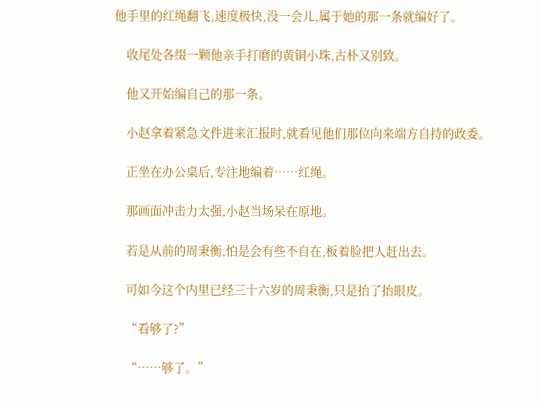他手里的红绳翻飞,速度极快,没一会儿,属于她的那一条就编好了。

    收尾处各缀一颗他亲手打磨的黄铜小珠,古朴又别致。

    他又开始编自己的那一条。

    小赵拿着紧急文件进来汇报时,就看见他们那位向来端方自持的政委。

    正坐在办公桌后,专注地编着……红绳。

    那画面冲击力太强,小赵当场呆在原地。

    若是从前的周秉衡,怕是会有些不自在,板着脸把人赶出去。

    可如今这个内里已经三十六岁的周秉衡,只是抬了抬眼皮。

    “看够了?”

    “……够了。”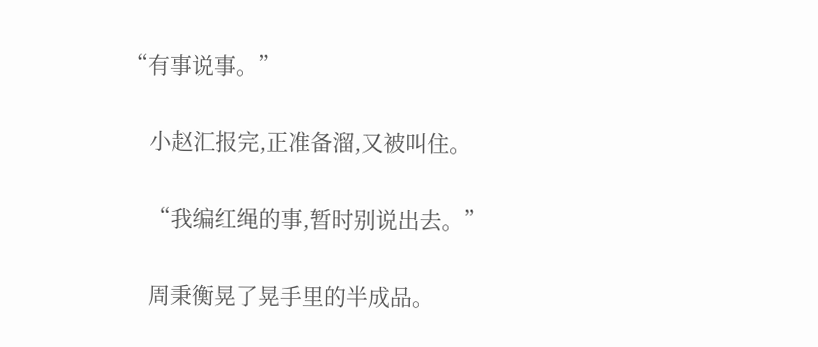“有事说事。”

    小赵汇报完,正准备溜,又被叫住。

    “我编红绳的事,暂时别说出去。”

    周秉衡晃了晃手里的半成品。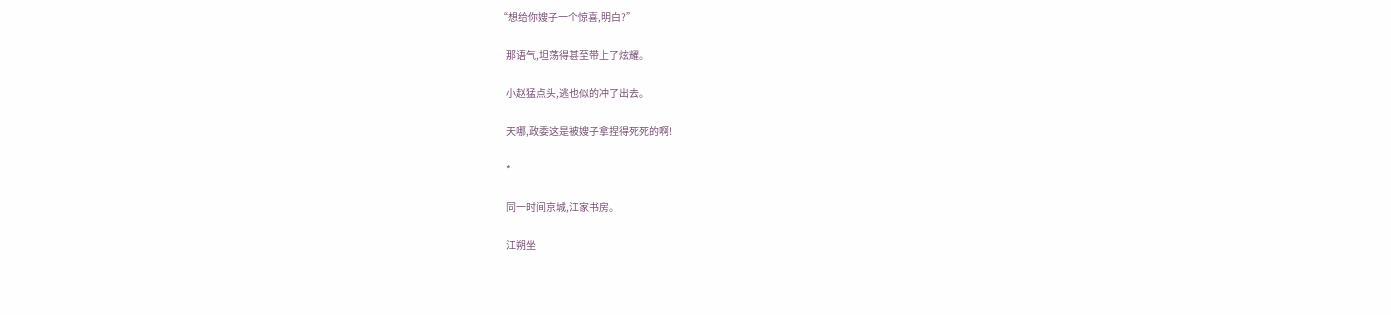“想给你嫂子一个惊喜,明白?”

    那语气,坦荡得甚至带上了炫耀。

    小赵猛点头,逃也似的冲了出去。

    天哪,政委这是被嫂子拿捏得死死的啊!

    *

    同一时间京城,江家书房。

    江朔坐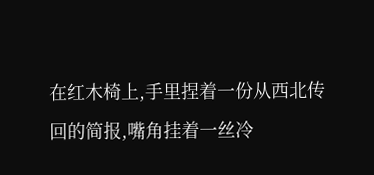在红木椅上,手里捏着一份从西北传回的简报,嘴角挂着一丝冷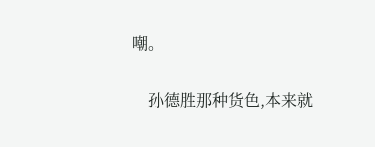嘲。

    孙德胜那种货色,本来就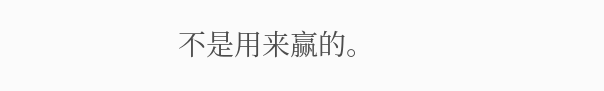不是用来赢的。